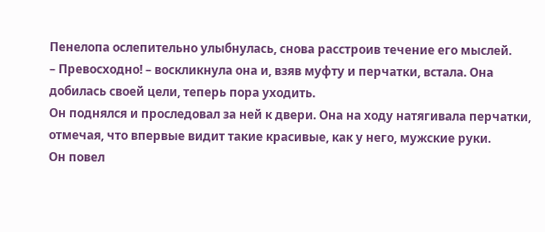Пенелопа ослепительно улыбнулась, снова расстроив течение его мыслей.
– Превосходно! – воскликнула она и, взяв муфту и перчатки, встала. Она добилась своей цели, теперь пора уходить.
Он поднялся и проследовал за ней к двери. Она на ходу натягивала перчатки, отмечая, что впервые видит такие красивые, как у него, мужские руки.
Он повел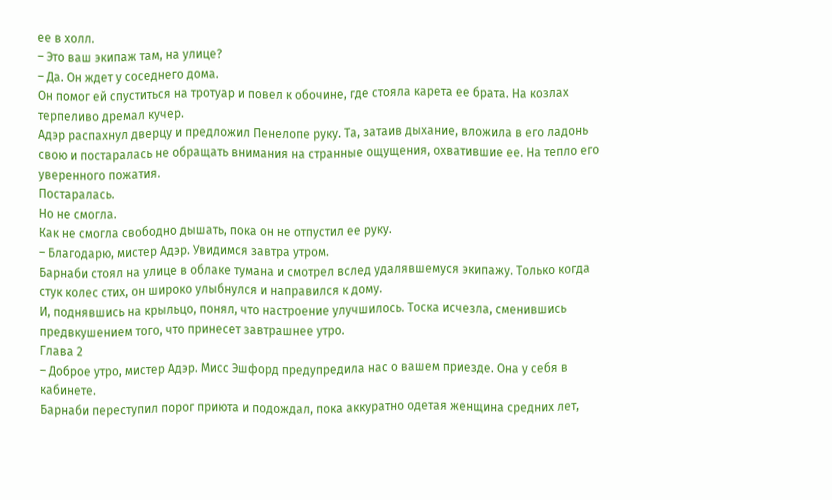ее в холл.
– Это ваш экипаж там, на улице?
– Да. Он ждет у соседнего дома.
Он помог ей спуститься на тротуар и повел к обочине, где стояла карета ее брата. На козлах терпеливо дремал кучер.
Адэр распахнул дверцу и предложил Пенелопе руку. Та, затаив дыхание, вложила в его ладонь свою и постаралась не обращать внимания на странные ощущения, охватившие ее. На тепло его уверенного пожатия.
Постаралась.
Но не смогла.
Как не смогла свободно дышать, пока он не отпустил ее руку.
– Благодарю, мистер Адэр. Увидимся завтра утром.
Барнаби стоял на улице в облаке тумана и смотрел вслед удалявшемуся экипажу. Только когда стук колес стих, он широко улыбнулся и направился к дому.
И, поднявшись на крыльцо, понял, что настроение улучшилось. Тоска исчезла, сменившись предвкушением того, что принесет завтрашнее утро.
Глава 2
– Доброе утро, мистер Адэр. Мисс Эшфорд предупредила нас о вашем приезде. Она у себя в кабинете.
Барнаби переступил порог приюта и подождал, пока аккуратно одетая женщина средних лет,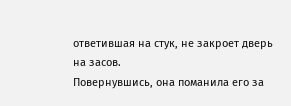ответившая на стук, не закроет дверь на засов.
Повернувшись, она поманила его за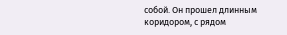собой. Он прошел длинным коридором, с рядом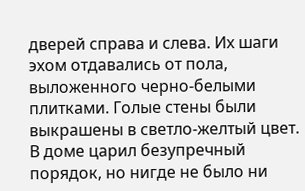дверей справа и слева. Их шаги эхом отдавались от пола, выложенного черно-белыми плитками. Голые стены были выкрашены в светло-желтый цвет. В доме царил безупречный порядок, но нигде не было ни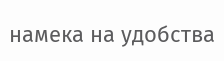намека на удобства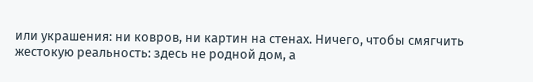или украшения: ни ковров, ни картин на стенах. Ничего, чтобы смягчить жестокую реальность: здесь не родной дом, а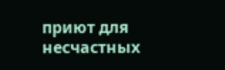приют для несчастных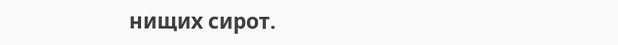нищих сирот.